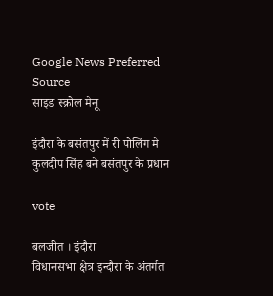Google News Preferred Source
साइड स्क्रोल मेनू

इंदौरा के बसंतपुर में री पोलिंग मे कुलदीप सिंह बने बसंतपुर के प्रधान

vote

बलजीत । इंदौरा
विधानसभा क्षेत्र इन्दौरा के अंतर्गत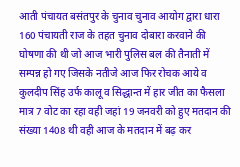आती पंचायत बसंतपुर के चुनाव चुनाव आयोग द्वारा धारा 160 पंचायती राज के तहत चुनाव दोबारा करवाने की घोषणा की थी जो आज भारी पुलिस बल की तैनाती में सम्पन्न हो गए जिसके नतीजे आज फिर रोचक आये व कुलदीप सिंह उर्फ कालू व सिद्धान्त में हार जीत का फैसला मात्र 7 वोट का रहा वही जहां 19 जनवरी को हुए मतदान की संख्या 1408 थी वही आज के मतदान में बढ़ कर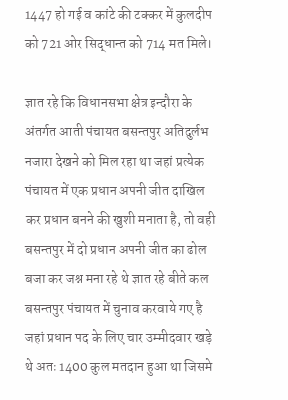1447 हो गई व कांटे की टक्कर में कुलदीप को 721 ओर सिद्धान्त को 714 मत मिले।

ज्ञात रहे कि विधानसभा क्षेत्र इन्दौरा के अंतर्गत आती पंचायत बसन्तपुर अतिदुर्लभ नजारा देखने को मिल रहा था जहां प्रत्येक पंचायत में एक प्रधान अपनी जीत दाखिल कर प्रधान बनने की खुशी मनाता है, तो वही बसन्तपुर में दो प्रधान अपनी जीत का ढोल बजा कर जश्न मना रहे थे ज्ञात रहे बीते कल बसन्तपुर पंचायत में चुनाव करवाये गए है जहां प्रधान पद के लिए चार उम्मीदवार खड़े थे अतः 1400 कुल मतदान हुआ था जिसमे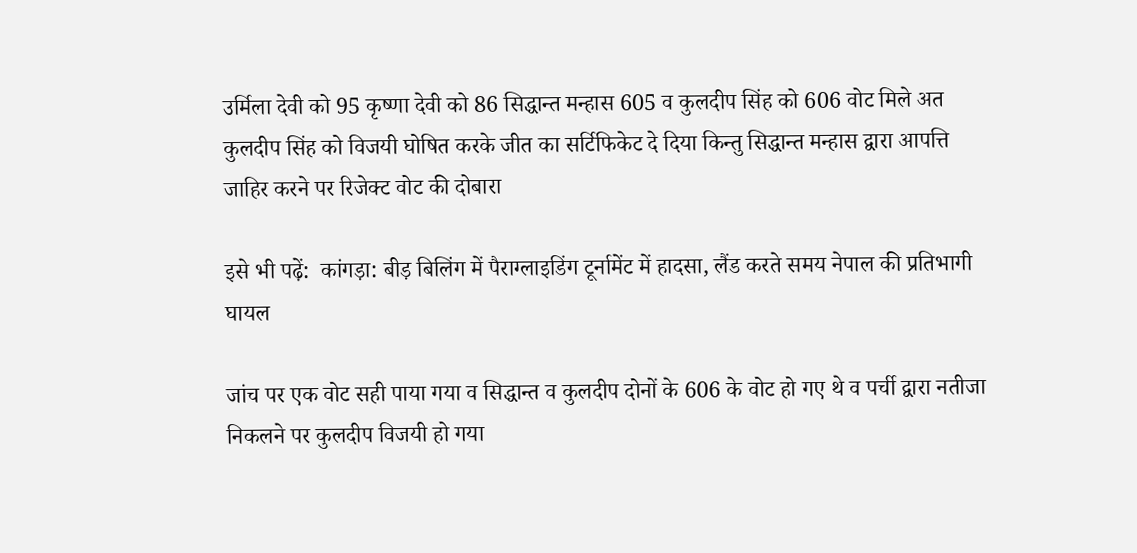उर्मिला देवी को 95 कृष्णा देवी को 86 सिद्धान्त मन्हास 605 व कुलदीप सिंह को 606 वोट मिले अत कुलदीप सिंह को विजयी घोषित करके जीत का सर्टिफिकेट दे दिया किन्तु सिद्धान्त मन्हास द्वारा आपत्ति जाहिर करने पर रिजेक्ट वोट की दोबारा

इसे भी पढ़ें:  कांगड़ा: बीड़ बिलिंग में पैराग्लाइडिंग टूर्नामेंट में हादसा, लैंड करते समय नेपाल की प्रतिभागी घायल

जांच पर एक वोट सही पाया गया व सिद्धान्त व कुलदीप दोनों के 606 के वोट हो गए थे व पर्ची द्वारा नतीजा निकलने पर कुलदीप विजयी हो गया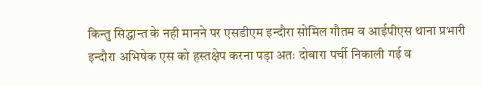किन्तु सिद्धान्त के नही मानने पर एसडीएम इन्दौरा सोमिल गौतम व आईपीएस थाना प्रभारी इन्दौरा अभिषेक एस को हस्तक्षेप करना पड़ा अतः दोबारा पर्ची निकाली गई व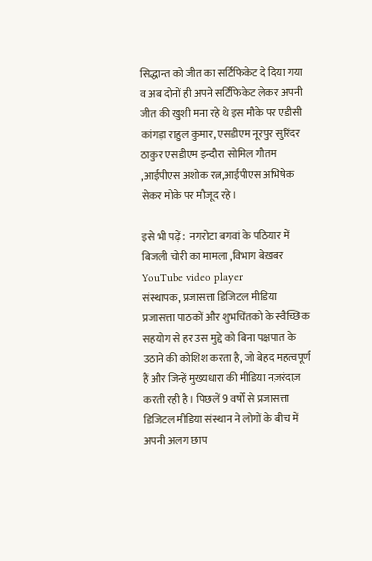सिद्धान्त को जीत का सर्टिफिकेट दे दिया गया व अब दोनों ही अपने सर्टिफिकेट लेकर अपनी जीत की खुशी मना रहे थे इस मौके पर एडीसी कांगड़ा राहुल कुमार, एसडीएम नूरपुर सुरिंदर ठाकुर एसडीएम इन्दौरा सोमिल गौतम ,आईपीएस अशोक रत्न,आईपीएस अभिषेक सेकर मोके पर मौजूद रहे।

इसे भी पढ़ें:  नगरोटा बगवां के पठियार में बिजली चोरी का मामला ,विभाग बेख़बर
YouTube video player
संस्थापक, प्रजासत्ता डिजिटल मीडिया प्रजासत्ता पाठकों और शुभचिंतको के स्वैच्छिक सहयोग से हर उस मुद्दे को बिना पक्षपात के उठाने की कोशिश करता है, जो बेहद महत्वपूर्ण हैं और जिन्हें मुख्यधारा की मीडिया नज़रंदाज़ करती रही है। पिछलें 9 वर्षों से प्रजासत्ता डिजिटल मीडिया संस्थान ने लोगों के बीच में अपनी अलग छाप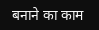बनाने का काम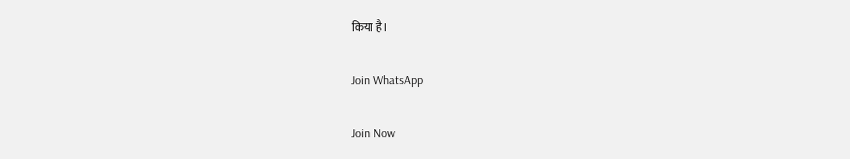किया है।

Join WhatsApp

Join Now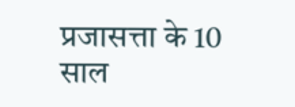प्रजासत्ता के 10 साल